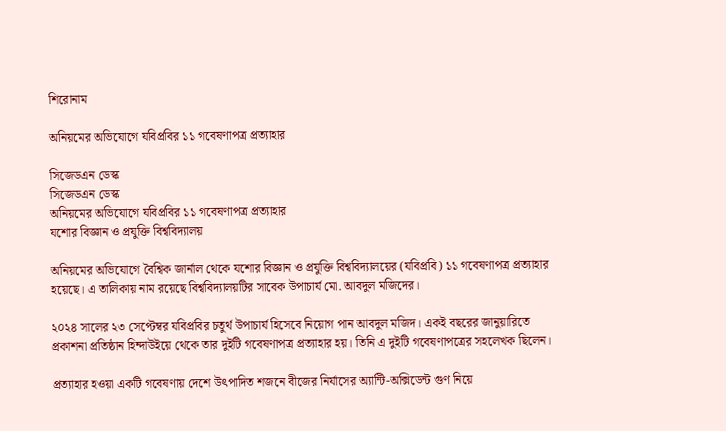শিরোনাম

অনিয়মের অভিযোগে যবিপ্রবির ১১ গবেষণাপত্র প্রত্যাহার

সিজেডএন ডেস্ক
সিজেডএন ডেস্ক
অনিয়মের অভিযোগে যবিপ্রবির ১১ গবেষণাপত্র প্রত্যাহার
যশোর বিজ্ঞান ও প্রযুক্তি বিশ্ববিদ্যালয়

অনিয়মের অভিযোগে বৈশ্বিক জার্নাল থেকে যশোর বিজ্ঞান ও প্রযুক্তি বিশ্ববিদ্যালয়ের (যবিপ্রবি) ১১ গবেষণাপত্র প্রত্যাহার হয়েছে। এ তালিকায় নাম রয়েছে বিশ্ববিদ্যালয়টির সাবেক উপাচার্য মো. আবদুল মজিদের।

২০২৪ সালের ২৩ সেপ্টেম্বর যবিপ্রবির চতুর্থ উপাচার্য হিসেবে নিয়োগ পান আবদুল মজিদ। একই বছরের জানুয়ারিতে প্রকাশনা প্রতিষ্ঠান হিন্দাউইয়ে থেকে তার দুইটি গবেষণাপত্র প্রত্যাহার হয়। তিনি এ দুইটি গবেষণাপত্রের সহলেখক ছিলেন।

প্রত্যাহার হওয়া একটি গবেষণায় দেশে উৎপাদিত শজনে বীজের নির্যাসের অ্যান্টি-অক্সিডেন্ট গুণ নিয়ে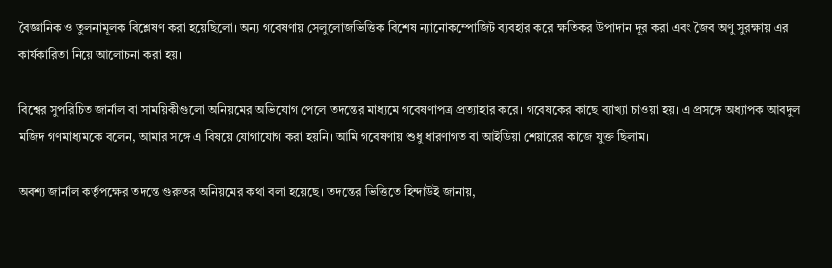বৈজ্ঞানিক ও তুলনামূলক বিশ্লেষণ করা হয়েছিলো। অন্য গবেষণায় সেলুলোজভিত্তিক বিশেষ ন্যানোকম্পোজিট ব্যবহার করে ক্ষতিকর উপাদান দূর করা এবং জৈব অণু সুরক্ষায় এর কার্যকারিতা নিয়ে আলোচনা করা হয়।

বিশ্বের সুপরিচিত জার্নাল বা সাময়িকীগুলো অনিয়মের অভিযোগ পেলে তদন্তের মাধ্যমে গবেষণাপত্র প্রত্যাহার করে। গবেষকের কাছে ব্যাখ্যা চাওয়া হয়। এ প্রসঙ্গে অধ্যাপক আবদুল মজিদ গণমাধ্যমকে বলেন, আমার সঙ্গে এ বিষয়ে যোগাযোগ করা হয়নি। আমি গবেষণায় শুধু ধারণাগত বা আইডিয়া শেয়ারের কাজে যুক্ত ছিলাম।

অবশ্য জার্নাল কর্তৃপক্ষের তদন্তে গুরুতর অনিয়মের কথা বলা হয়েছে। তদন্তের ভিত্তিতে হিন্দাউই জানায়,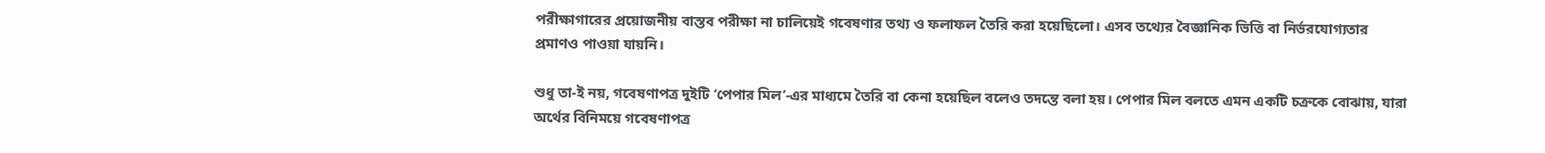পরীক্ষাগারের প্রয়োজনীয় বাস্তব পরীক্ষা না চালিয়েই গবেষণার তথ্য ও ফলাফল তৈরি করা হয়েছিলো। এসব তথ্যের বৈজ্ঞানিক ভিত্তি বা নির্ভরযোগ্যতার প্রমাণও পাওয়া যায়নি।

শুধু তা-ই নয়, গবেষণাপত্র দুইটি ‘পেপার মিল’-এর মাধ্যমে তৈরি বা কেনা হয়েছিল বলেও তদন্তে বলা হয়। পেপার মিল বলতে এমন একটি চক্রকে বোঝায়, যারা অর্থের বিনিময়ে গবেষণাপত্র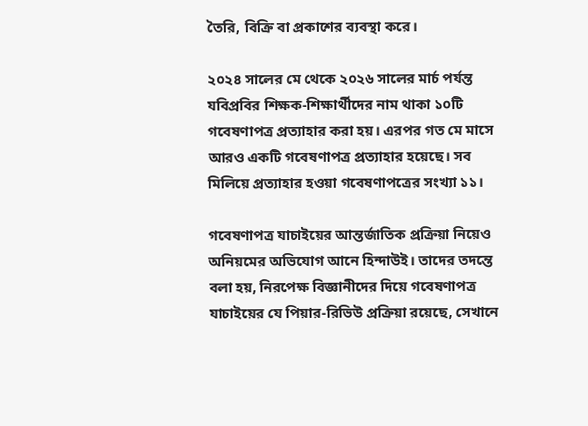তৈরি, বিক্রি বা প্রকাশের ব্যবস্থা করে।

২০২৪ সালের মে থেকে ২০২৬ সালের মার্চ পর্যন্ত যবিপ্রবির শিক্ষক-শিক্ষার্থীদের নাম থাকা ১০টি গবেষণাপত্র প্রত্যাহার করা হয়। এরপর গত মে মাসে আরও একটি গবেষণাপত্র প্রত্যাহার হয়েছে। সব মিলিয়ে প্রত্যাহার হওয়া গবেষণাপত্রের সংখ্যা ১১।

গবেষণাপত্র যাচাইয়ের আন্তর্জাতিক প্রক্রিয়া নিয়েও অনিয়মের অভিযোগ আনে হিন্দাউই। তাদের তদন্তে বলা হয়, নিরপেক্ষ বিজ্ঞানীদের দিয়ে গবেষণাপত্র যাচাইয়ের যে পিয়ার-রিভিউ প্রক্রিয়া রয়েছে, সেখানে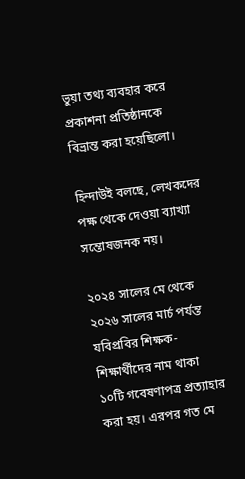ভুয়া তথ্য ব্যবহার করে প্রকাশনা প্রতিষ্ঠানকে বিভ্রান্ত করা হয়েছিলো।

হিন্দাউই বলছে, লেখকদের পক্ষ থেকে দেওয়া ব্যাখ্যা সন্তোষজনক নয়।

২০২৪ সালের মে থেকে ২০২৬ সালের মার্চ পর্যন্ত যবিপ্রবির শিক্ষক-শিক্ষার্থীদের নাম থাকা ১০টি গবেষণাপত্র প্রত্যাহার করা হয়। এরপর গত মে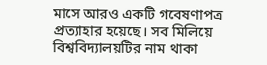মাসে আরও একটি গবেষণাপত্র প্রত্যাহার হয়েছে। সব মিলিয়ে বিশ্ববিদ্যালয়টির নাম থাকা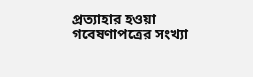প্রত্যাহার হওয়া গবেষণাপত্রের সংখ্যা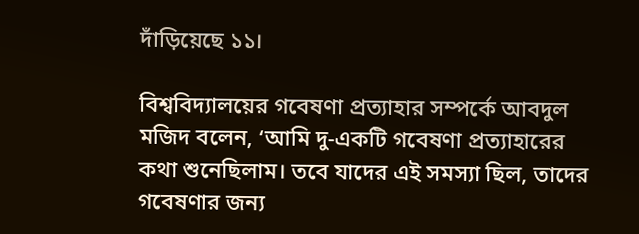দাঁড়িয়েছে ১১।

বিশ্ববিদ্যালয়ের গবেষণা প্রত্যাহার সম্পর্কে আবদুল মজিদ বলেন, ‘আমি দু-একটি গবেষণা প্রত্যাহারের কথা শুনেছিলাম। তবে যাদের এই সমস্যা ছিল, তাদের গবেষণার জন্য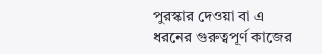পুরস্কার দেওয়া বা এ ধরনের গুরুত্বপূর্ণ কাজের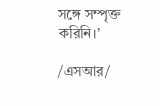সঙ্গে সম্পৃক্ত করিনি।’

/এসআর/